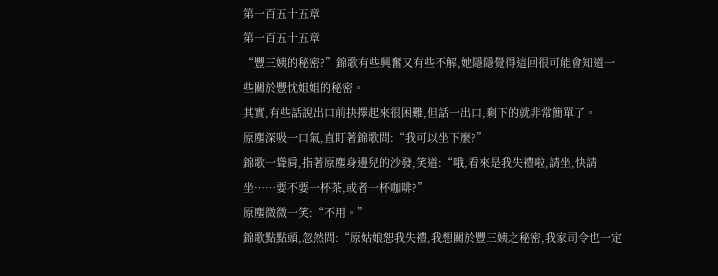第一百五十五章
第一百五十五章
“豐三姨的秘密?”錦歌有些興奮又有些不解,她隱隱覺得這回很可能會知道一些關於豐忱姐姐的秘密。
其實,有些話說出口前抉擇起來很困難,但話一出口,剩下的就非常簡單了。
原塵深吸一口氣,直盯著錦歌問:“我可以坐下麼?”
錦歌一聳肩,指著原塵身邊兒的沙發,笑道:“哦,看來是我失禮啦,請坐,快請坐……要不要一杯茶,或者一杯咖啡?”
原塵微微一笑:“不用。”
錦歌點點頭,忽然問:“原姑娘恕我失禮,我想關於豐三姨之秘密,我家司令也一定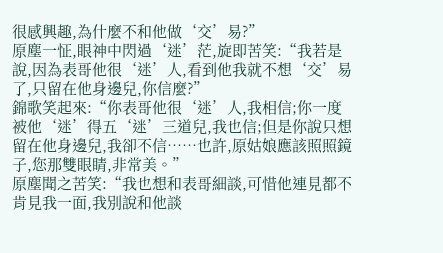很感興趣,為什麼不和他做‘交’易?”
原塵一怔,眼神中閃過‘迷’茫,旋即苦笑:“我若是說,因為表哥他很‘迷’人,看到他我就不想‘交’易了,只留在他身邊兒,你信麼?”
錦歌笑起來:“你表哥他很‘迷’人,我相信;你一度被他‘迷’得五‘迷’三道兒,我也信;但是你說只想留在他身邊兒,我卻不信……也許,原姑娘應該照照鏡子,您那雙眼睛,非常美。”
原塵聞之苦笑:“我也想和表哥細談,可惜他連見都不肯見我一面,我別說和他談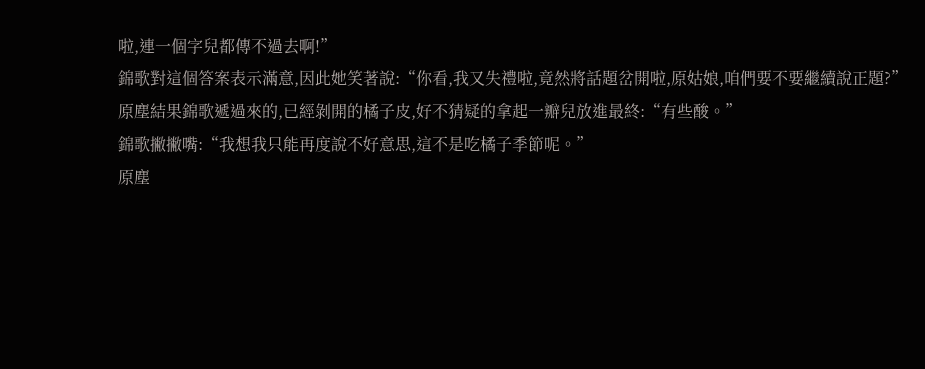啦,連一個字兒都傳不過去啊!”
錦歌對這個答案表示滿意,因此她笑著說:“你看,我又失禮啦,竟然將話題岔開啦,原姑娘,咱們要不要繼續說正題?”
原塵結果錦歌遞過來的,已經剝開的橘子皮,好不猜疑的拿起一瓣兒放進最終:“有些酸。”
錦歌撇撇嘴:“我想我只能再度說不好意思,這不是吃橘子季節呢。”
原塵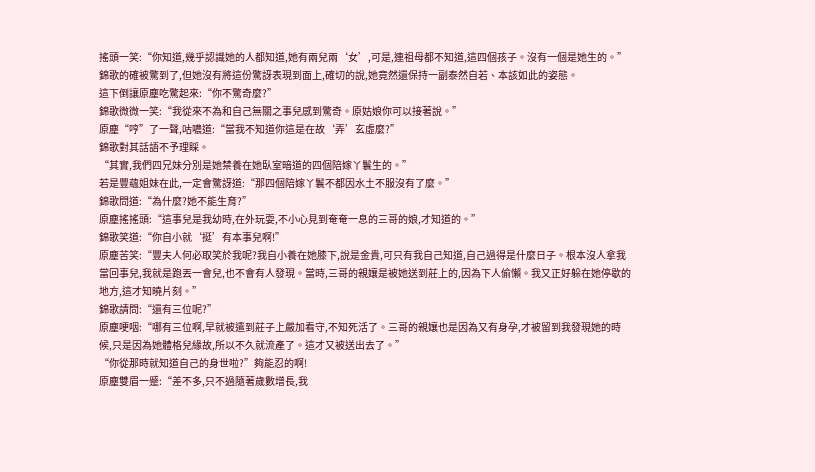搖頭一笑:“你知道,幾乎認識她的人都知道,她有兩兒兩‘女’,可是,連祖母都不知道,這四個孩子。沒有一個是她生的。”
錦歌的確被驚到了,但她沒有將這份驚訝表現到面上,確切的說,她竟然還保持一副泰然自若、本該如此的姿態。
這下倒讓原塵吃驚起來:“你不驚奇麼?”
錦歌微微一笑:“我從來不為和自己無關之事兒感到驚奇。原姑娘你可以接著說。”
原塵“哼”了一聲,咕噥道:“當我不知道你這是在故‘弄’玄虛麼?”
錦歌對其話語不予理睬。
“其實,我們四兄妹分別是她禁養在她臥室暗道的四個陪嫁丫鬟生的。”
若是豐蘊姐妹在此,一定會驚訝道:“那四個陪嫁丫鬟不都因水土不服沒有了麼。”
錦歌問道:“為什麼?她不能生育?”
原塵搖搖頭:“這事兒是我幼時,在外玩耍,不小心見到奄奄一息的三哥的娘,才知道的。”
錦歌笑道:“你自小就‘挺’有本事兒啊!”
原塵苦笑:“豐夫人何必取笑於我呢?我自小養在她膝下,說是金貴,可只有我自己知道,自己過得是什麼日子。根本沒人拿我當回事兒,我就是跑丟一會兒,也不會有人發現。當時,三哥的親孃是被她送到莊上的,因為下人偷懶。我又正好躲在她停歇的地方,這才知曉片刻。”
錦歌請問:“還有三位呢?”
原塵哽咽:“哪有三位啊,早就被遣到莊子上嚴加看守,不知死活了。三哥的親孃也是因為又有身孕,才被留到我發現她的時候,只是因為她體格兒緣故,所以不久就流產了。這才又被送出去了。”
“你從那時就知道自己的身世啦?”夠能忍的啊!
原塵雙眉一蹙:“差不多,只不過隨著歲數增長,我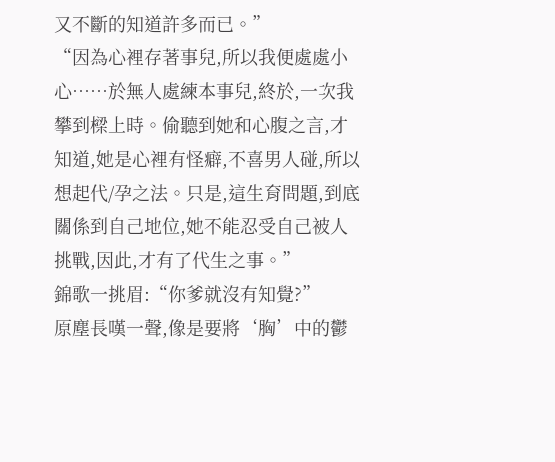又不斷的知道許多而已。”
“因為心裡存著事兒,所以我便處處小心……於無人處練本事兒,終於,一次我攀到樑上時。偷聽到她和心腹之言,才知道,她是心裡有怪癖,不喜男人碰,所以想起代/孕之法。只是,這生育問題,到底關係到自己地位,她不能忍受自己被人挑戰,因此,才有了代生之事。”
錦歌一挑眉:“你爹就沒有知覺?”
原塵長嘆一聲,像是要將‘胸’中的鬱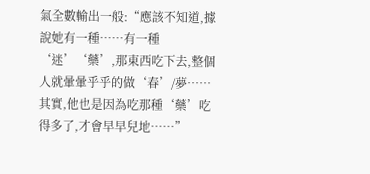氣全數輸出一般:“應該不知道,據說她有一種……有一種‘迷’‘藥’,那東西吃下去,整個人就暈暈乎乎的做‘春’/夢……其實,他也是因為吃那種‘藥’吃得多了,才會早早兒地……”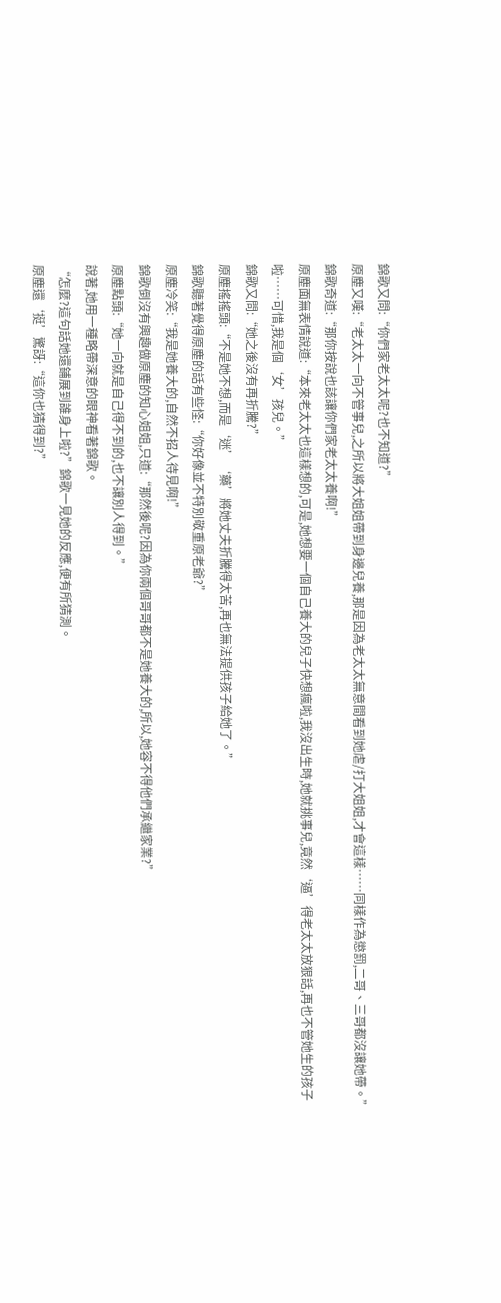錦歌又問:“你們家老太太呢?也不知道?”
原塵又嘆:“老太太一向不管事兒,之所以將大姐姐帶到身邊兒養,那是因為老太太無意間看到她虐/打大姐姐,才會這樣……同樣作為懲罰,二哥、三哥都沒讓她帶。”
錦歌奇道:“那你按說也該讓你們家老太太養啊!”
原塵面無表情說道:“本來老太太也這樣想的,可是,她想要一個自己養大的兒子快想瘋啦,我沒出生時,她就挑事兒,竟然‘逼’得老太太放狠話,再也不管她生的孩子啦……可惜,我是個‘女’孩兒。”
錦歌又問:“她之後沒有再折騰?”
原塵搖搖頭:“不是她不想,而是‘迷’‘藥’將她丈夫折騰得太苦,再也無法提供孩子給她了。”
錦歌聽著覺得原塵的話有些怪:“你好像並不特別敬重原老爺?”
原塵冷笑:“我是她養大的,自然不招人待見啊!”
錦歌倒沒有興趣做原塵的知心姐姐,只道:“那然後呢?因為你兩個哥哥都不是她養大的,所以,她容不得他們承繼家業?”
原塵點頭:“她一向就是自己得不到的,也不讓別人得到。”
說著,她用一種略帶深意的眼神看著錦歌。
“怎麼?這句話她還鋪展到誰身上啦?”錦歌一見她的反應,便有所猜測。
原塵還‘挺’驚訝:“這你也猜得到?”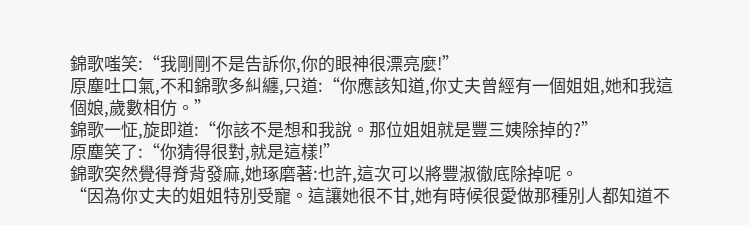錦歌嗤笑:“我剛剛不是告訴你,你的眼神很漂亮麼!”
原塵吐口氣,不和錦歌多糾纏,只道:“你應該知道,你丈夫曾經有一個姐姐,她和我這個娘,歲數相仿。”
錦歌一怔,旋即道:“你該不是想和我說。那位姐姐就是豐三姨除掉的?”
原塵笑了:“你猜得很對,就是這樣!”
錦歌突然覺得脊背發麻,她琢磨著:也許,這次可以將豐淑徹底除掉呢。
“因為你丈夫的姐姐特別受寵。這讓她很不甘,她有時候很愛做那種別人都知道不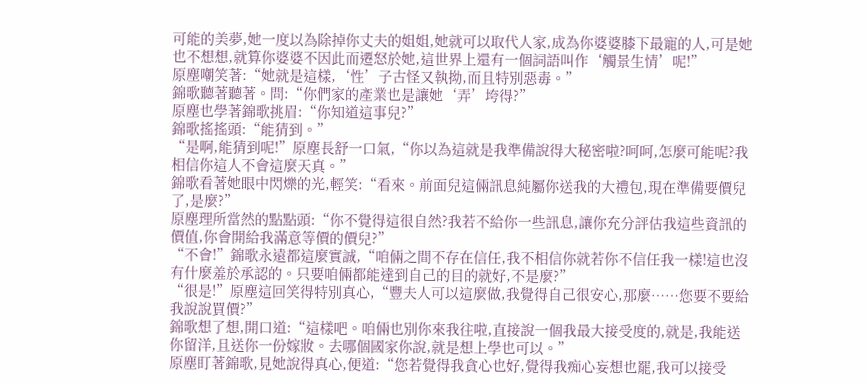可能的美夢,她一度以為除掉你丈夫的姐姐,她就可以取代人家,成為你婆婆膝下最寵的人,可是她也不想想,就算你婆婆不因此而遷怒於她,這世界上還有一個詞語叫作‘觸景生情’呢!”
原塵嘲笑著:“她就是這樣,‘性’子古怪又執拗,而且特別惡毒。”
錦歌聽著聽著。問:“你們家的產業也是讓她‘弄’垮得?”
原塵也學著錦歌挑眉:“你知道這事兒?”
錦歌搖搖頭:“能猜到。”
“是啊,能猜到呢!”原塵長舒一口氣,“你以為這就是我準備說得大秘密啦?呵呵,怎麼可能呢?我相信你這人不會這麼天真。”
錦歌看著她眼中閃爍的光,輕笑:“看來。前面兒這倆訊息純屬你送我的大禮包,現在準備要價兒了,是麼?”
原塵理所當然的點點頭:“你不覺得這很自然?我若不給你一些訊息,讓你充分評估我這些資訊的價值,你會開給我滿意等價的價兒?”
“不會!”錦歌永遠都這麼實誠,“咱倆之間不存在信任,我不相信你就若你不信任我一樣!這也沒有什麼羞於承認的。只要咱倆都能達到自己的目的就好,不是麼?”
“很是!”原塵這回笑得特別真心,“豐夫人可以這麼做,我覺得自己很安心,那麼……您要不要給我說說買價?”
錦歌想了想,開口道:“這樣吧。咱倆也別你來我往啦,直接說一個我最大接受度的,就是,我能送你留洋,且送你一份嫁妝。去哪個國家你說,就是想上學也可以。”
原塵盯著錦歌,見她說得真心,便道:“您若覺得我貪心也好,覺得我痴心妄想也罷,我可以接受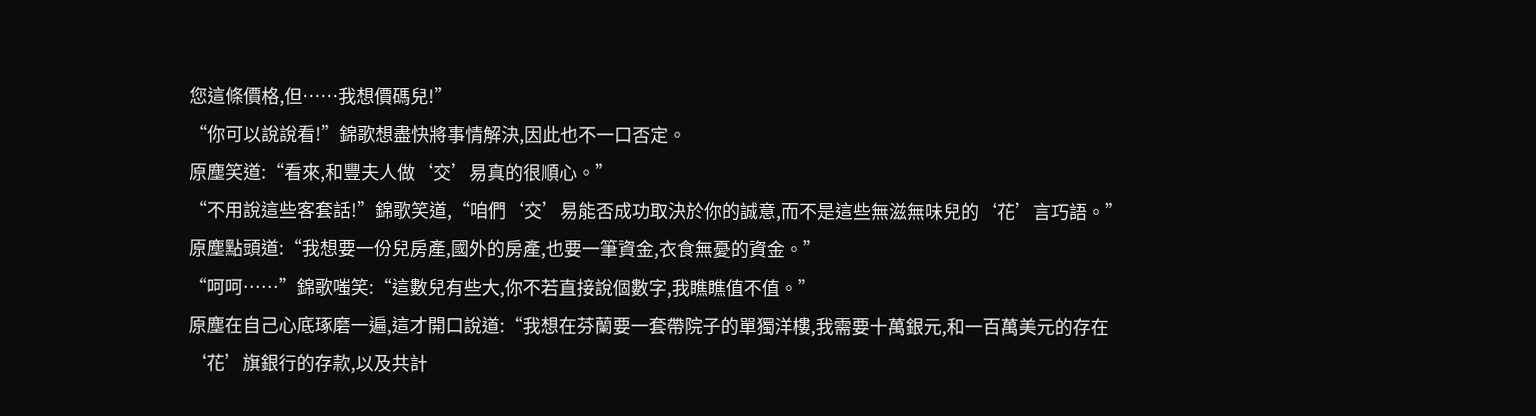您這條價格,但……我想價碼兒!”
“你可以說說看!”錦歌想盡快將事情解決,因此也不一口否定。
原塵笑道:“看來,和豐夫人做‘交’易真的很順心。”
“不用說這些客套話!”錦歌笑道,“咱們‘交’易能否成功取決於你的誠意,而不是這些無滋無味兒的‘花’言巧語。”
原塵點頭道:“我想要一份兒房產,國外的房產,也要一筆資金,衣食無憂的資金。”
“呵呵……”錦歌嗤笑:“這數兒有些大,你不若直接說個數字,我瞧瞧值不值。”
原塵在自己心底琢磨一遍,這才開口說道:“我想在芬蘭要一套帶院子的單獨洋樓,我需要十萬銀元,和一百萬美元的存在‘花’旗銀行的存款,以及共計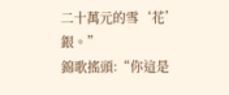二十萬元的雪‘花’銀。”
錦歌搖頭:“你這是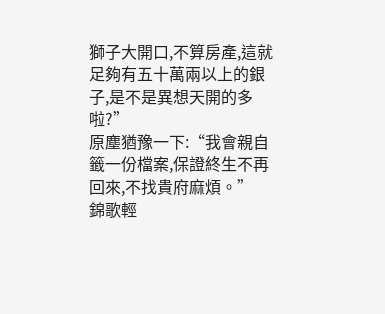獅子大開口,不算房產,這就足夠有五十萬兩以上的銀子,是不是異想天開的多啦?”
原塵猶豫一下:“我會親自籤一份檔案,保證終生不再回來,不找貴府麻煩。”
錦歌輕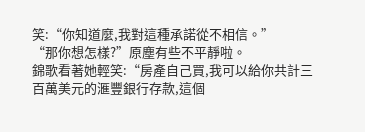笑:“你知道麼,我對這種承諾從不相信。”
“那你想怎樣?”原塵有些不平靜啦。
錦歌看著她輕笑:“房產自己買,我可以給你共計三百萬美元的滙豐銀行存款,這個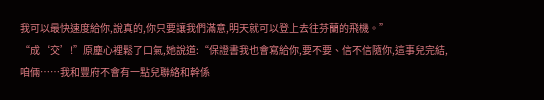我可以最快速度給你,說真的,你只要讓我們滿意,明天就可以登上去往芬蘭的飛機。”
“成‘交’!”原塵心裡鬆了口氣,她說道:“保證書我也會寫給你,要不要、信不信隨你,這事兒完結,咱倆……我和豐府不會有一點兒聯絡和幹係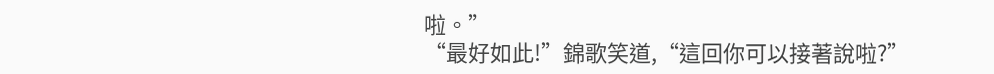啦。”
“最好如此!”錦歌笑道,“這回你可以接著說啦?”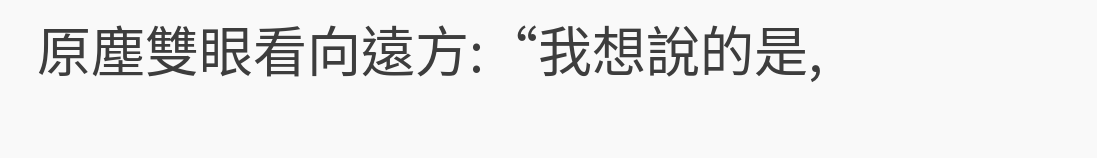原塵雙眼看向遠方:“我想說的是,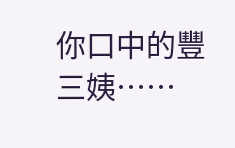你口中的豐三姨……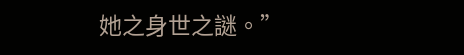她之身世之謎。”